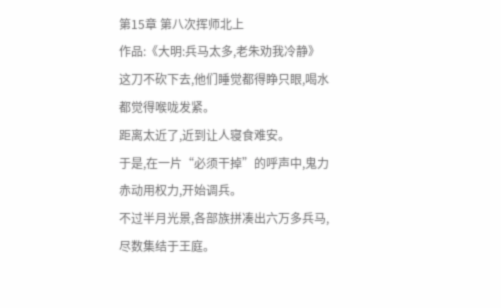第15章 第八次挥师北上
作品:《大明:兵马太多,老朱劝我冷静》 这刀不砍下去,他们睡觉都得睁只眼,喝水都觉得喉咙发紧。
距离太近了,近到让人寝食难安。
于是,在一片“必须干掉”的呼声中,鬼力赤动用权力,开始调兵。
不过半月光景,各部族拼凑出六万多兵马,尽数集结于王庭。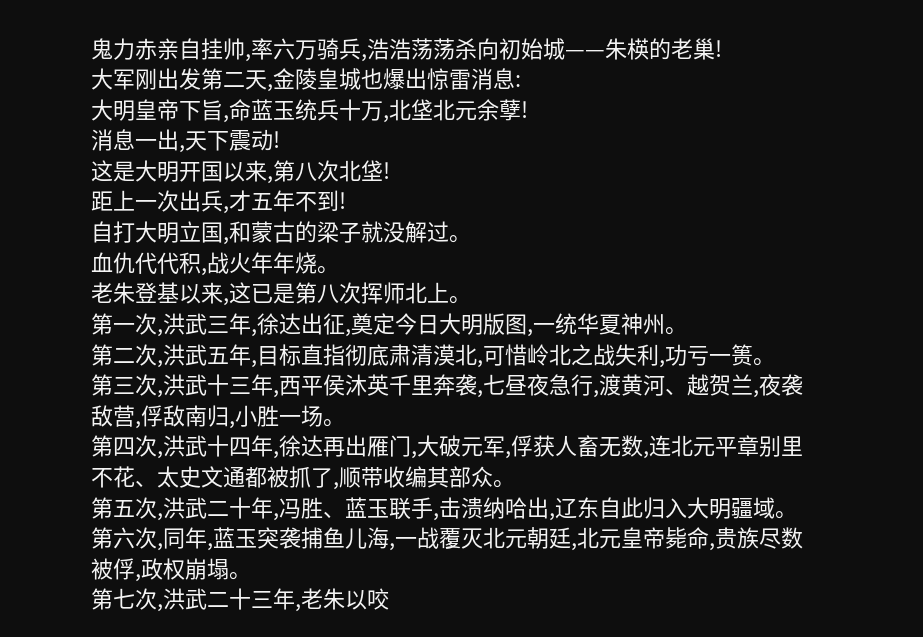鬼力赤亲自挂帅,率六万骑兵,浩浩荡荡杀向初始城——朱楧的老巢!
大军刚出发第二天,金陵皇城也爆出惊雷消息:
大明皇帝下旨,命蓝玉统兵十万,北垡北元余孽!
消息一出,天下震动!
这是大明开国以来,第八次北垡!
距上一次出兵,才五年不到!
自打大明立国,和蒙古的梁子就没解过。
血仇代代积,战火年年烧。
老朱登基以来,这已是第八次挥师北上。
第一次,洪武三年,徐达出征,奠定今日大明版图,一统华夏神州。
第二次,洪武五年,目标直指彻底肃清漠北,可惜岭北之战失利,功亏一篑。
第三次,洪武十三年,西平侯沐英千里奔袭,七昼夜急行,渡黄河、越贺兰,夜袭敌营,俘敌南归,小胜一场。
第四次,洪武十四年,徐达再出雁门,大破元军,俘获人畜无数,连北元平章别里不花、太史文通都被抓了,顺带收编其部众。
第五次,洪武二十年,冯胜、蓝玉联手,击溃纳哈出,辽东自此归入大明疆域。
第六次,同年,蓝玉突袭捕鱼儿海,一战覆灭北元朝廷,北元皇帝毙命,贵族尽数被俘,政权崩塌。
第七次,洪武二十三年,老朱以咬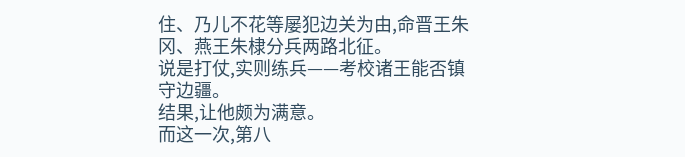住、乃儿不花等屡犯边关为由,命晋王朱冈、燕王朱棣分兵两路北征。
说是打仗,实则练兵——考校诸王能否镇守边疆。
结果,让他颇为满意。
而这一次,第八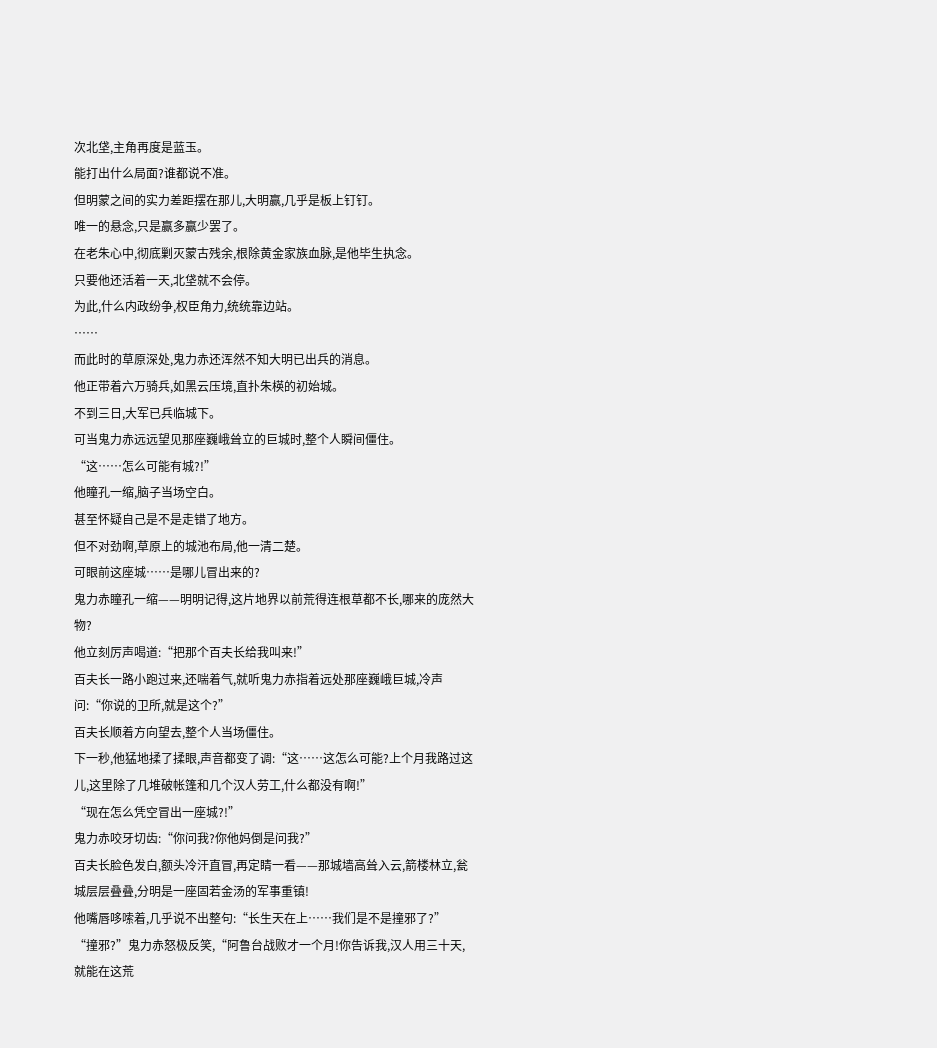次北垡,主角再度是蓝玉。
能打出什么局面?谁都说不准。
但明蒙之间的实力差距摆在那儿,大明赢,几乎是板上钉钉。
唯一的悬念,只是赢多赢少罢了。
在老朱心中,彻底剿灭蒙古残余,根除黄金家族血脉,是他毕生执念。
只要他还活着一天,北垡就不会停。
为此,什么内政纷争,权臣角力,统统靠边站。
……
而此时的草原深处,鬼力赤还浑然不知大明已出兵的消息。
他正带着六万骑兵,如黑云压境,直扑朱楧的初始城。
不到三日,大军已兵临城下。
可当鬼力赤远远望见那座巍峨耸立的巨城时,整个人瞬间僵住。
“这……怎么可能有城?!”
他瞳孔一缩,脑子当场空白。
甚至怀疑自己是不是走错了地方。
但不对劲啊,草原上的城池布局,他一清二楚。
可眼前这座城……是哪儿冒出来的?
鬼力赤瞳孔一缩——明明记得,这片地界以前荒得连根草都不长,哪来的庞然大物?
他立刻厉声喝道:“把那个百夫长给我叫来!”
百夫长一路小跑过来,还喘着气,就听鬼力赤指着远处那座巍峨巨城,冷声问:“你说的卫所,就是这个?”
百夫长顺着方向望去,整个人当场僵住。
下一秒,他猛地揉了揉眼,声音都变了调:“这……这怎么可能?上个月我路过这儿,这里除了几堆破帐篷和几个汉人劳工,什么都没有啊!”
“现在怎么凭空冒出一座城?!”
鬼力赤咬牙切齿:“你问我?你他妈倒是问我?”
百夫长脸色发白,额头冷汗直冒,再定睛一看——那城墙高耸入云,箭楼林立,瓮城层层叠叠,分明是一座固若金汤的军事重镇!
他嘴唇哆嗦着,几乎说不出整句:“长生天在上……我们是不是撞邪了?”
“撞邪?”鬼力赤怒极反笑,“阿鲁台战败才一个月!你告诉我,汉人用三十天,就能在这荒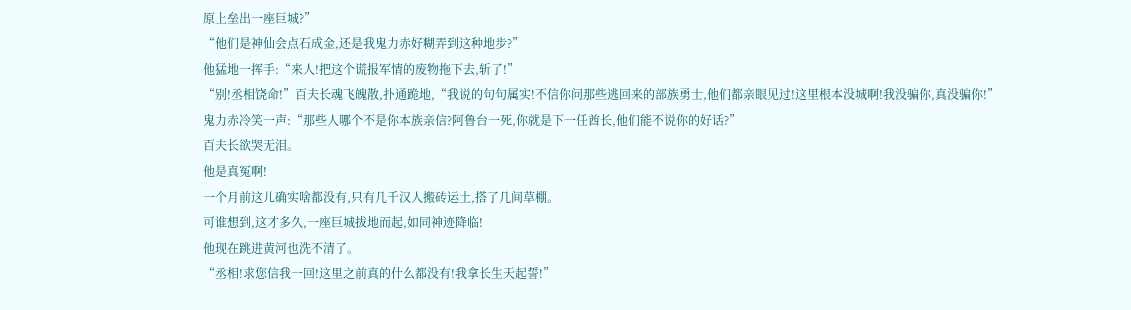原上垒出一座巨城?”
“他们是神仙会点石成金,还是我鬼力赤好糊弄到这种地步?”
他猛地一挥手:“来人!把这个谎报军情的废物拖下去,斩了!”
“别!丞相饶命!”百夫长魂飞魄散,扑通跪地,“我说的句句属实!不信你问那些逃回来的部族勇士,他们都亲眼见过!这里根本没城啊!我没骗你,真没骗你!”
鬼力赤冷笑一声:“那些人哪个不是你本族亲信?阿鲁台一死,你就是下一任酋长,他们能不说你的好话?”
百夫长欲哭无泪。
他是真冤啊!
一个月前这儿确实啥都没有,只有几千汉人搬砖运土,搭了几间草棚。
可谁想到,这才多久,一座巨城拔地而起,如同神迹降临!
他现在跳进黄河也洗不清了。
“丞相!求您信我一回!这里之前真的什么都没有!我拿长生天起誓!”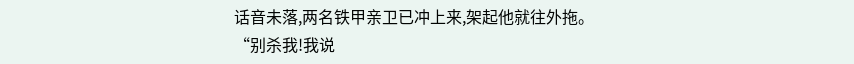话音未落,两名铁甲亲卫已冲上来,架起他就往外拖。
“别杀我!我说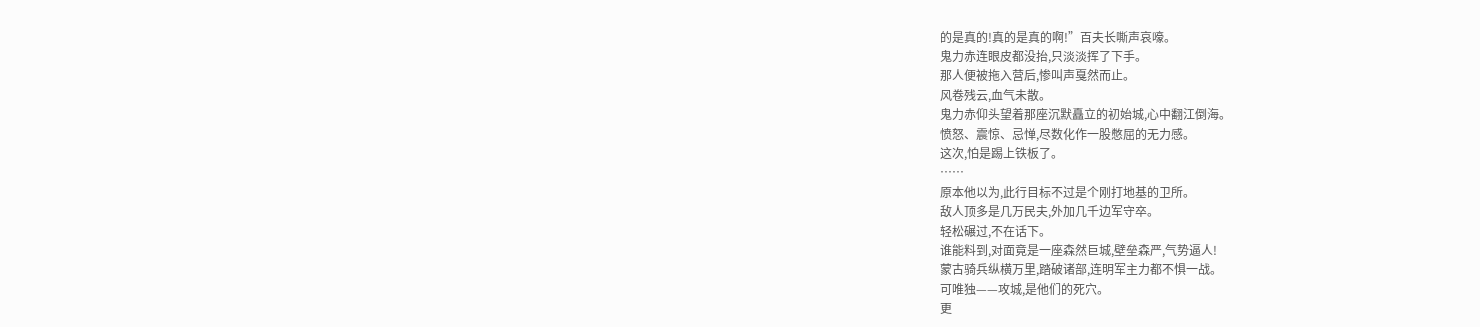的是真的!真的是真的啊!”百夫长嘶声哀嚎。
鬼力赤连眼皮都没抬,只淡淡挥了下手。
那人便被拖入营后,惨叫声戛然而止。
风卷残云,血气未散。
鬼力赤仰头望着那座沉默矗立的初始城,心中翻江倒海。
愤怒、震惊、忌惮,尽数化作一股憋屈的无力感。
这次,怕是踢上铁板了。
……
原本他以为,此行目标不过是个刚打地基的卫所。
敌人顶多是几万民夫,外加几千边军守卒。
轻松碾过,不在话下。
谁能料到,对面竟是一座森然巨城,壁垒森严,气势逼人!
蒙古骑兵纵横万里,踏破诸部,连明军主力都不惧一战。
可唯独——攻城,是他们的死穴。
更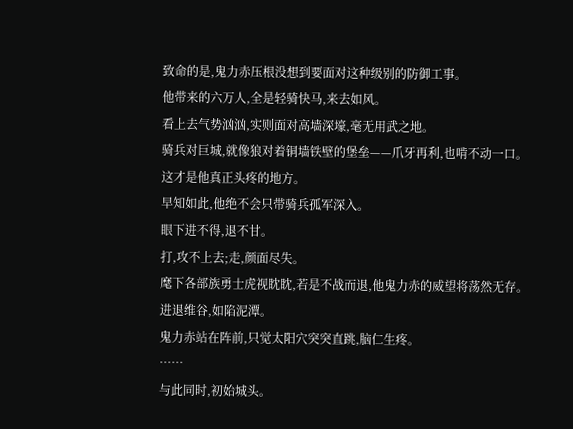致命的是,鬼力赤压根没想到要面对这种级别的防御工事。
他带来的六万人,全是轻骑快马,来去如风。
看上去气势汹汹,实则面对高墙深壕,毫无用武之地。
骑兵对巨城,就像狼对着铜墙铁壁的堡垒——爪牙再利,也啃不动一口。
这才是他真正头疼的地方。
早知如此,他绝不会只带骑兵孤军深入。
眼下进不得,退不甘。
打,攻不上去;走,颜面尽失。
麾下各部族勇士虎视眈眈,若是不战而退,他鬼力赤的威望将荡然无存。
进退维谷,如陷泥潭。
鬼力赤站在阵前,只觉太阳穴突突直跳,脑仁生疼。
……
与此同时,初始城头。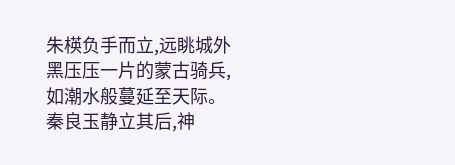朱楧负手而立,远眺城外黑压压一片的蒙古骑兵,如潮水般蔓延至天际。
秦良玉静立其后,神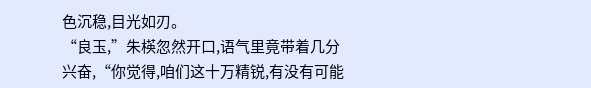色沉稳,目光如刃。
“良玉,”朱楧忽然开口,语气里竟带着几分兴奋,“你觉得,咱们这十万精锐,有没有可能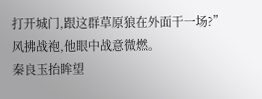打开城门,跟这群草原狼在外面干一场?”
风拂战袍,他眼中战意微燃。
秦良玉抬眸望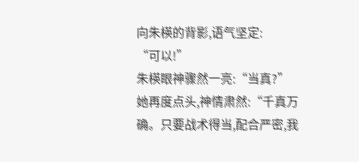向朱楧的背影,语气坚定:
“可以!”
朱楧眼神骤然一亮:“当真?”
她再度点头,神情肃然:“千真万确。只要战术得当,配合严密,我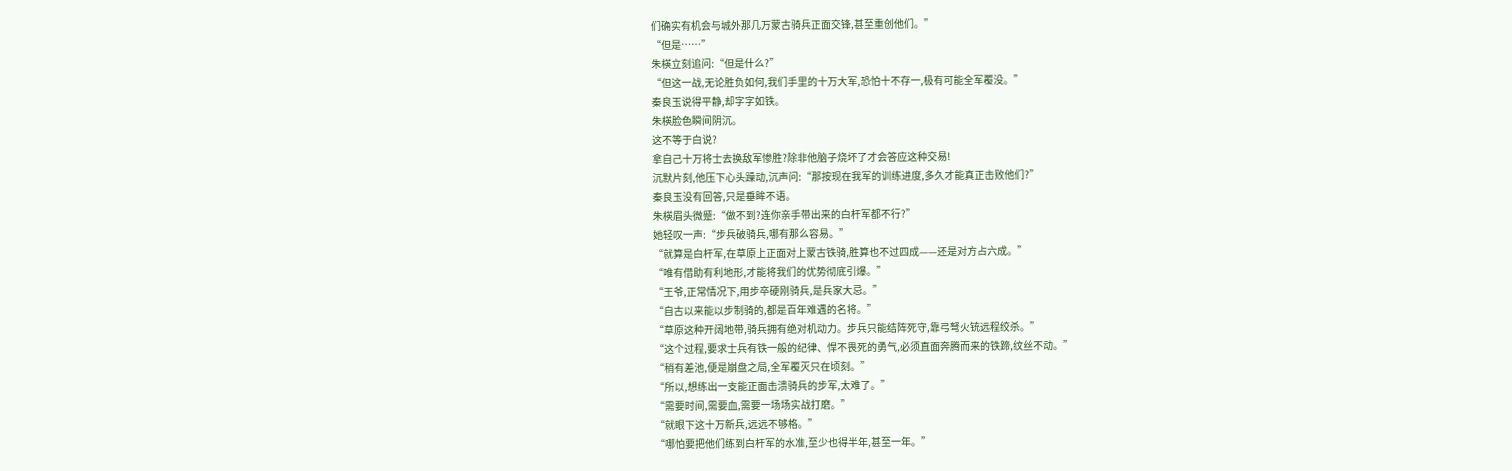们确实有机会与城外那几万蒙古骑兵正面交锋,甚至重创他们。”
“但是……”
朱楧立刻追问:“但是什么?”
“但这一战,无论胜负如何,我们手里的十万大军,恐怕十不存一,极有可能全军覆没。”
秦良玉说得平静,却字字如铁。
朱楧脸色瞬间阴沉。
这不等于白说?
拿自己十万将士去换敌军惨胜?除非他脑子烧坏了才会答应这种交易!
沉默片刻,他压下心头躁动,沉声问:“那按现在我军的训练进度,多久才能真正击败他们?”
秦良玉没有回答,只是垂眸不语。
朱楧眉头微蹙:“做不到?连你亲手带出来的白杆军都不行?”
她轻叹一声:“步兵破骑兵,哪有那么容易。”
“就算是白杆军,在草原上正面对上蒙古铁骑,胜算也不过四成——还是对方占六成。”
“唯有借助有利地形,才能将我们的优势彻底引爆。”
“王爷,正常情况下,用步卒硬刚骑兵,是兵家大忌。”
“自古以来能以步制骑的,都是百年难遇的名将。”
“草原这种开阔地带,骑兵拥有绝对机动力。步兵只能结阵死守,靠弓弩火铳远程绞杀。”
“这个过程,要求士兵有铁一般的纪律、悍不畏死的勇气,必须直面奔腾而来的铁蹄,纹丝不动。”
“稍有差池,便是崩盘之局,全军覆灭只在顷刻。”
“所以,想练出一支能正面击溃骑兵的步军,太难了。”
“需要时间,需要血,需要一场场实战打磨。”
“就眼下这十万新兵,远远不够格。”
“哪怕要把他们练到白杆军的水准,至少也得半年,甚至一年。”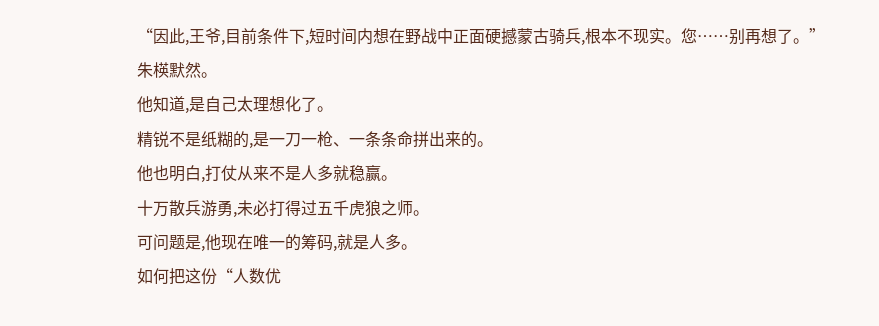“因此,王爷,目前条件下,短时间内想在野战中正面硬撼蒙古骑兵,根本不现实。您……别再想了。”
朱楧默然。
他知道,是自己太理想化了。
精锐不是纸糊的,是一刀一枪、一条条命拼出来的。
他也明白,打仗从来不是人多就稳赢。
十万散兵游勇,未必打得过五千虎狼之师。
可问题是,他现在唯一的筹码,就是人多。
如何把这份“人数优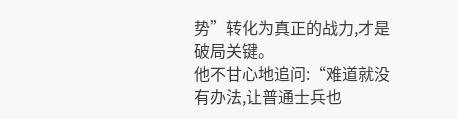势”转化为真正的战力,才是破局关键。
他不甘心地追问:“难道就没有办法,让普通士兵也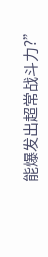能爆发出超常战斗力?”